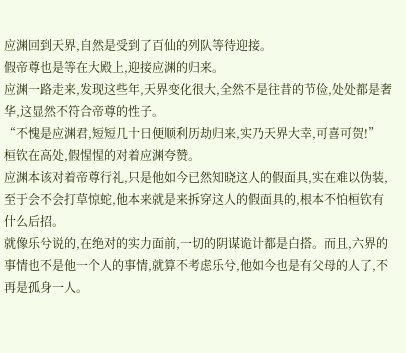应渊回到天界,自然是受到了百仙的列队等待迎接。
假帝尊也是等在大殿上,迎接应渊的归来。
应渊一路走来,发现这些年,天界变化很大,全然不是往昔的节俭,处处都是奢华,这显然不符合帝尊的性子。
“不愧是应渊君,短短几十日便顺利历劫归来,实乃天界大幸,可喜可贺!”
桓钦在高处,假惺惺的对着应渊夸赞。
应渊本该对着帝尊行礼,只是他如今已然知晓这人的假面具,实在难以伪装,至于会不会打草惊蛇,他本来就是来拆穿这人的假面具的,根本不怕桓钦有什么后招。
就像乐兮说的,在绝对的实力面前,一切的阴谋诡计都是白搭。而且,六界的事情也不是他一个人的事情,就算不考虑乐兮,他如今也是有父母的人了,不再是孤身一人。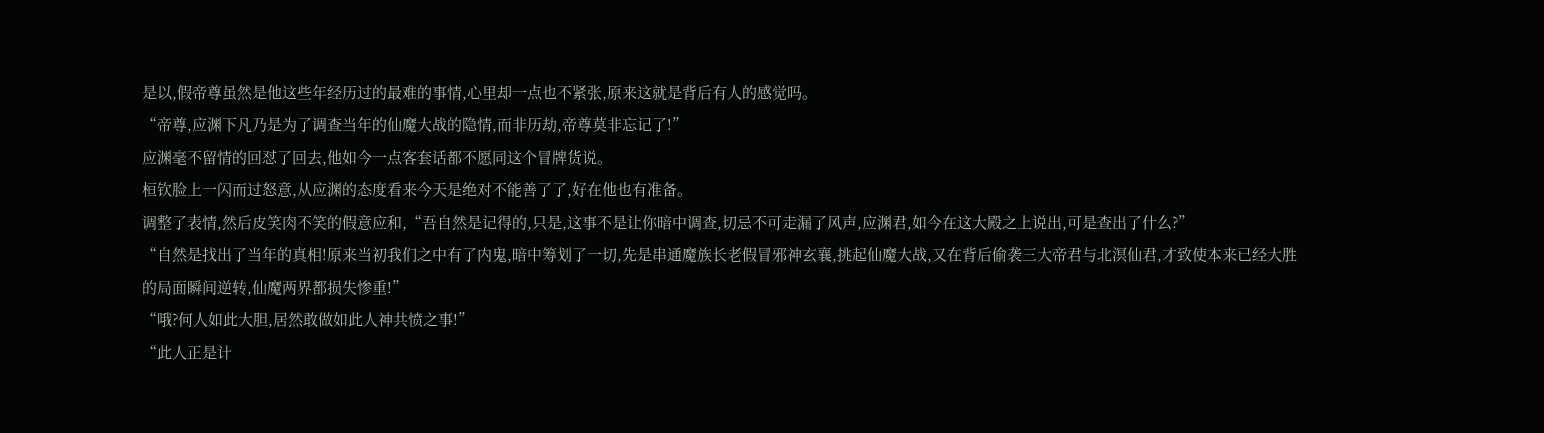是以,假帝尊虽然是他这些年经历过的最难的事情,心里却一点也不紧张,原来这就是背后有人的感觉吗。
“帝尊,应渊下凡乃是为了调查当年的仙魔大战的隐情,而非历劫,帝尊莫非忘记了!”
应渊毫不留情的回怼了回去,他如今一点客套话都不愿同这个冒牌货说。
桓钦脸上一闪而过怒意,从应渊的态度看来今天是绝对不能善了了,好在他也有准备。
调整了表情,然后皮笑肉不笑的假意应和,“吾自然是记得的,只是,这事不是让你暗中调查,切忌不可走漏了风声,应渊君,如今在这大殿之上说出,可是查出了什么?”
“自然是找出了当年的真相!原来当初我们之中有了内鬼,暗中筹划了一切,先是串通魔族长老假冒邪神玄襄,挑起仙魔大战,又在背后偷袭三大帝君与北溟仙君,才致使本来已经大胜的局面瞬间逆转,仙魔两界都损失惨重!”
“哦?何人如此大胆,居然敢做如此人神共愤之事!”
“此人正是计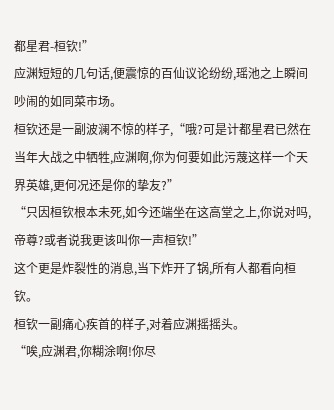都星君-桓钦!”
应渊短短的几句话,便震惊的百仙议论纷纷,瑶池之上瞬间吵闹的如同菜市场。
桓钦还是一副波澜不惊的样子,“哦?可是计都星君已然在当年大战之中牺牲,应渊啊,你为何要如此污蔑这样一个天界英雄,更何况还是你的挚友?”
“只因桓钦根本未死,如今还端坐在这高堂之上,你说对吗,帝尊?或者说我更该叫你一声桓钦!”
这个更是炸裂性的消息,当下炸开了锅,所有人都看向桓钦。
桓钦一副痛心疾首的样子,对着应渊摇摇头。
“唉,应渊君,你糊涂啊!你尽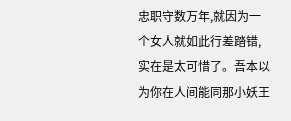忠职守数万年,就因为一个女人就如此行差踏错,实在是太可惜了。吾本以为你在人间能同那小妖王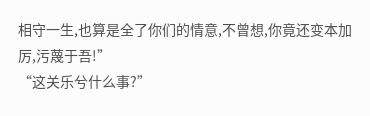相守一生,也算是全了你们的情意,不曾想,你竟还变本加厉,污蔑于吾!”
“这关乐兮什么事?”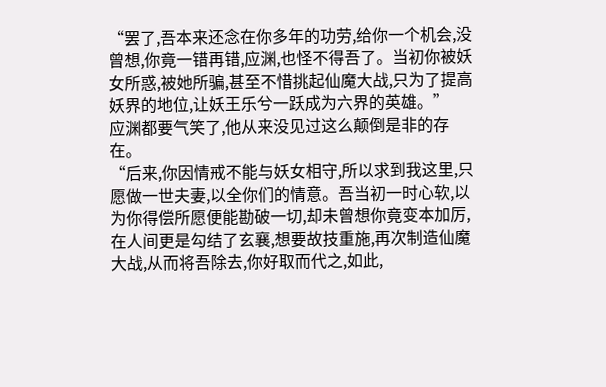“罢了,吾本来还念在你多年的功劳,给你一个机会,没曾想,你竟一错再错,应渊,也怪不得吾了。当初你被妖女所惑,被她所骗,甚至不惜挑起仙魔大战,只为了提高妖界的地位,让妖王乐兮一跃成为六界的英雄。”
应渊都要气笑了,他从来没见过这么颠倒是非的存在。
“后来,你因情戒不能与妖女相守,所以求到我这里,只愿做一世夫妻,以全你们的情意。吾当初一时心软,以为你得偿所愿便能勘破一切,却未曾想你竟变本加厉,在人间更是勾结了玄襄,想要故技重施,再次制造仙魔大战,从而将吾除去,你好取而代之,如此,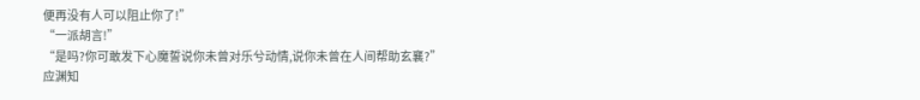便再没有人可以阻止你了!”
“一派胡言!”
“是吗?你可敢发下心魔誓说你未曾对乐兮动情,说你未曾在人间帮助玄襄?”
应渊知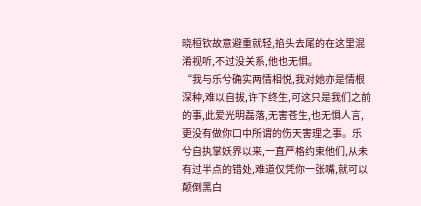晓桓钦故意避重就轻,掐头去尾的在这里混淆视听,不过没关系,他也无惧。
“我与乐兮确实两情相悦,我对她亦是情根深种,难以自拔,许下终生,可这只是我们之前的事,此爱光明磊落,无害苍生,也无惧人言,更没有做你口中所谓的伤天害理之事。乐兮自执掌妖界以来,一直严格约束他们,从未有过半点的错处,难道仅凭你一张嘴,就可以颠倒黑白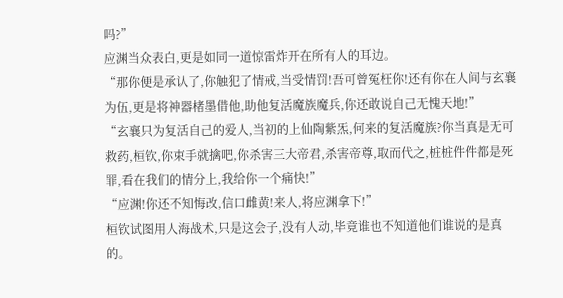吗?”
应渊当众表白,更是如同一道惊雷炸开在所有人的耳边。
“那你便是承认了,你触犯了情戒,当受情罚!吾可曾冤枉你!还有你在人间与玄襄为伍,更是将神器楮墨借他,助他复活魔族魔兵,你还敢说自己无愧天地!”
“玄襄只为复活自己的爱人,当初的上仙陶紫炁,何来的复活魔族?你当真是无可救药,桓钦,你束手就擒吧,你杀害三大帝君,杀害帝尊,取而代之,桩桩件件都是死罪,看在我们的情分上,我给你一个痛快!”
“应渊!你还不知悔改,信口雌黄!来人,将应渊拿下!”
桓钦试图用人海战术,只是这会子,没有人动,毕竟谁也不知道他们谁说的是真的。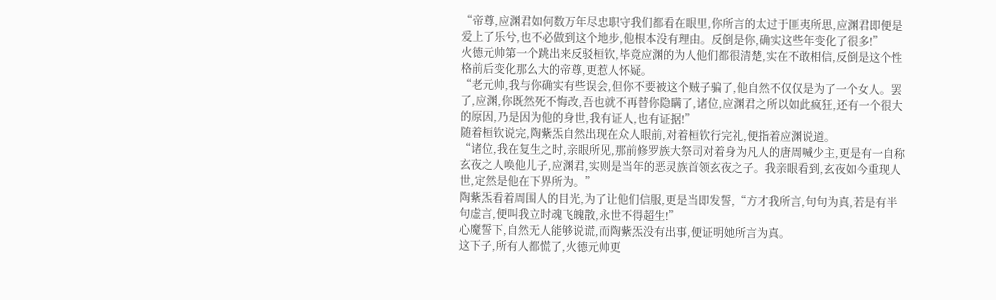“帝尊,应渊君如何数万年尽忠职守我们都看在眼里,你所言的太过于匪夷所思,应渊君即便是爱上了乐兮,也不必做到这个地步,他根本没有理由。反倒是你,确实这些年变化了很多!”
火德元帅第一个跳出来反驳桓钦,毕竟应渊的为人他们都很清楚,实在不敢相信,反倒是这个性格前后变化那么大的帝尊,更惹人怀疑。
“老元帅,我与你确实有些误会,但你不要被这个贼子骗了,他自然不仅仅是为了一个女人。罢了,应渊,你既然死不悔改,吾也就不再替你隐瞒了,诸位,应渊君之所以如此疯狂,还有一个很大的原因,乃是因为他的身世,我有证人,也有证据!”
随着桓钦说完,陶紫炁自然出现在众人眼前,对着桓钦行完礼,便指着应渊说道。
“诸位,我在复生之时,亲眼所见,那前修罗族大祭司对着身为凡人的唐周喊少主,更是有一自称玄夜之人唤他儿子,应渊君,实则是当年的恶灵族首领玄夜之子。我亲眼看到,玄夜如今重现人世,定然是他在下界所为。”
陶紫炁看着周围人的目光,为了让他们信服,更是当即发誓,“方才我所言,句句为真,若是有半句虚言,便叫我立时魂飞魄散,永世不得超生!”
心魔誓下,自然无人能够说谎,而陶紫炁没有出事,便证明她所言为真。
这下子,所有人都慌了,火德元帅更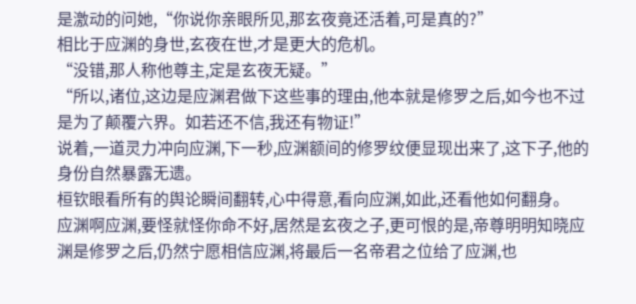是激动的问她,“你说你亲眼所见,那玄夜竟还活着,可是真的?”
相比于应渊的身世,玄夜在世,才是更大的危机。
“没错,那人称他尊主,定是玄夜无疑。”
“所以,诸位,这边是应渊君做下这些事的理由,他本就是修罗之后,如今也不过是为了颠覆六界。如若还不信,我还有物证!”
说着,一道灵力冲向应渊,下一秒,应渊额间的修罗纹便显现出来了,这下子,他的身份自然暴露无遗。
桓钦眼看所有的舆论瞬间翻转,心中得意,看向应渊,如此,还看他如何翻身。
应渊啊应渊,要怪就怪你命不好,居然是玄夜之子,更可恨的是,帝尊明明知晓应渊是修罗之后,仍然宁愿相信应渊,将最后一名帝君之位给了应渊,也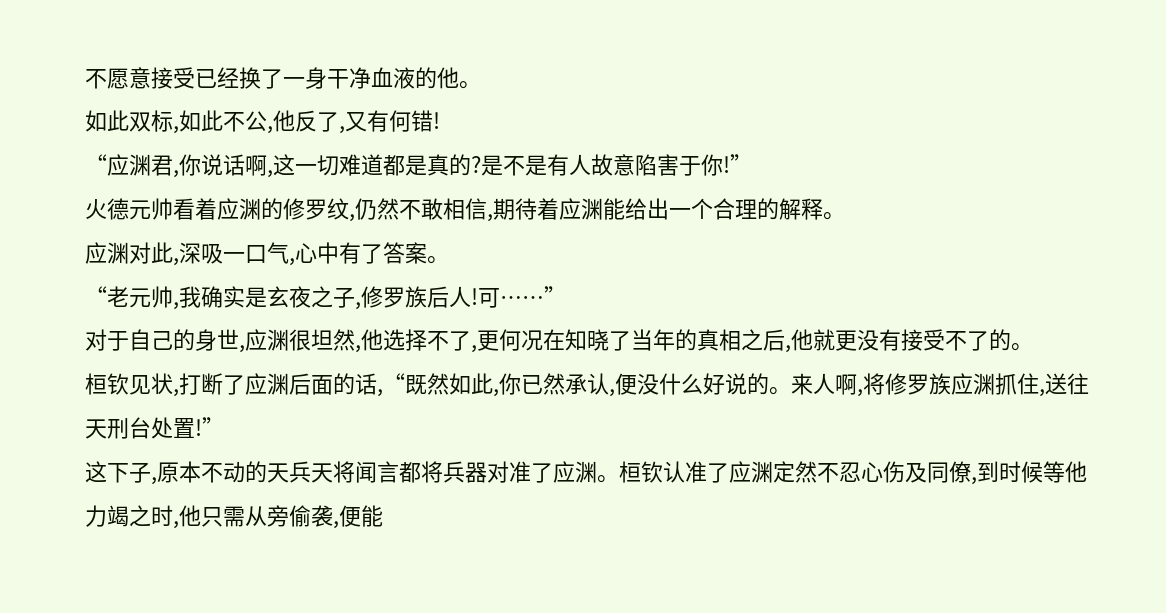不愿意接受已经换了一身干净血液的他。
如此双标,如此不公,他反了,又有何错!
“应渊君,你说话啊,这一切难道都是真的?是不是有人故意陷害于你!”
火德元帅看着应渊的修罗纹,仍然不敢相信,期待着应渊能给出一个合理的解释。
应渊对此,深吸一口气,心中有了答案。
“老元帅,我确实是玄夜之子,修罗族后人!可……”
对于自己的身世,应渊很坦然,他选择不了,更何况在知晓了当年的真相之后,他就更没有接受不了的。
桓钦见状,打断了应渊后面的话,“既然如此,你已然承认,便没什么好说的。来人啊,将修罗族应渊抓住,送往天刑台处置!”
这下子,原本不动的天兵天将闻言都将兵器对准了应渊。桓钦认准了应渊定然不忍心伤及同僚,到时候等他力竭之时,他只需从旁偷袭,便能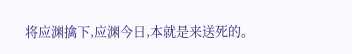将应渊擒下,应渊今日,本就是来送死的。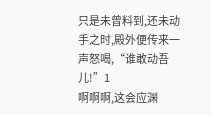只是未曾料到,还未动手之时,殿外便传来一声怒喝,“谁敢动吾儿!”1
啊啊啊,这会应渊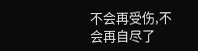不会再受伤,不会再自尽了